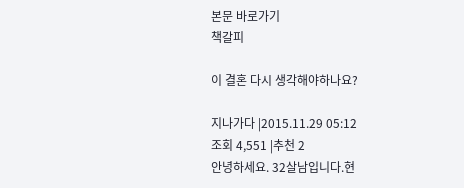본문 바로가기
책갈피

이 결혼 다시 생각해야하나요?

지나가다 |2015.11.29 05:12
조회 4,551 |추천 2
안녕하세요. 32살남입니다.현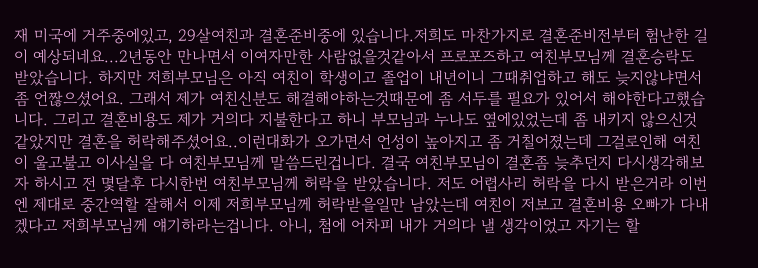재 미국에 거주중에있고, 29살여친과 결혼준비중에 있습니다.저희도 마찬가지로 결혼준비전부터 험난한 길이 예상되네요...2년동안 만나면서 이여자만한 사람없을것같아서 프로포즈하고 여친부모님께 결혼승락도 받았습니다. 하지만 저희부모님은 아직 여친이 학생이고 졸업이 내년이니 그때취업하고 해도 늦지않냐면서 좀 언짢으셨어요. 그래서 제가 여친신분도 해결해야하는것때문에 좀 서두를 필요가 있어서 해야한다고했습니다. 그리고 결혼비용도 제가 거의다 지불한다고 하니 부모님과 누나도 옆에있었는데 좀 내키지 않으신것 같았지만 결혼을 허락해주셨어요..이런대화가 오가면서 언성이 높아지고 좀 거칠어졌는데 그걸로인해 여친이 울고불고 이사실을 다 여친부모님께 말씀드린겁니다. 결국 여친부모님이 결혼좀 늦추던지 다시생각해보자 하시고 전 몇달후 다시한번 여친부모님께 허락을 받았습니다. 저도 어렵사리 허락을 다시 받은거라 이번엔 제대로 중간역할 잘해서 이제 저희부모님께 허락받을일만 남았는데 여친이 저보고 결혼비용 오빠가 다내겠다고 저희부모님께 얘기하라는겁니다. 아니, 첨에 어차피 내가 거의다 낼 생각이었고 자기는 할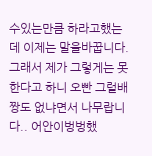수있는만큼 하라고했는데 이제는 말을바꿉니다.  그래서 제가 그렇게는 못한다고 하니 오빤 그럴배짱도 없냐면서 나무랍니다.. 어안이벙벙했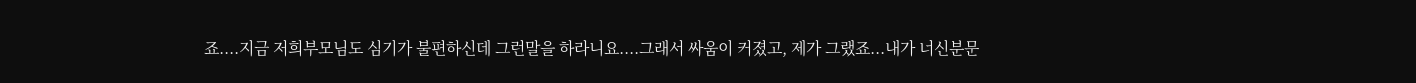죠....지금 저희부모님도 심기가 불편하신데 그런말을 하라니요....그래서 싸움이 커졌고, 제가 그랬죠...내가 너신분문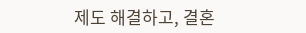제도 해결하고, 결혼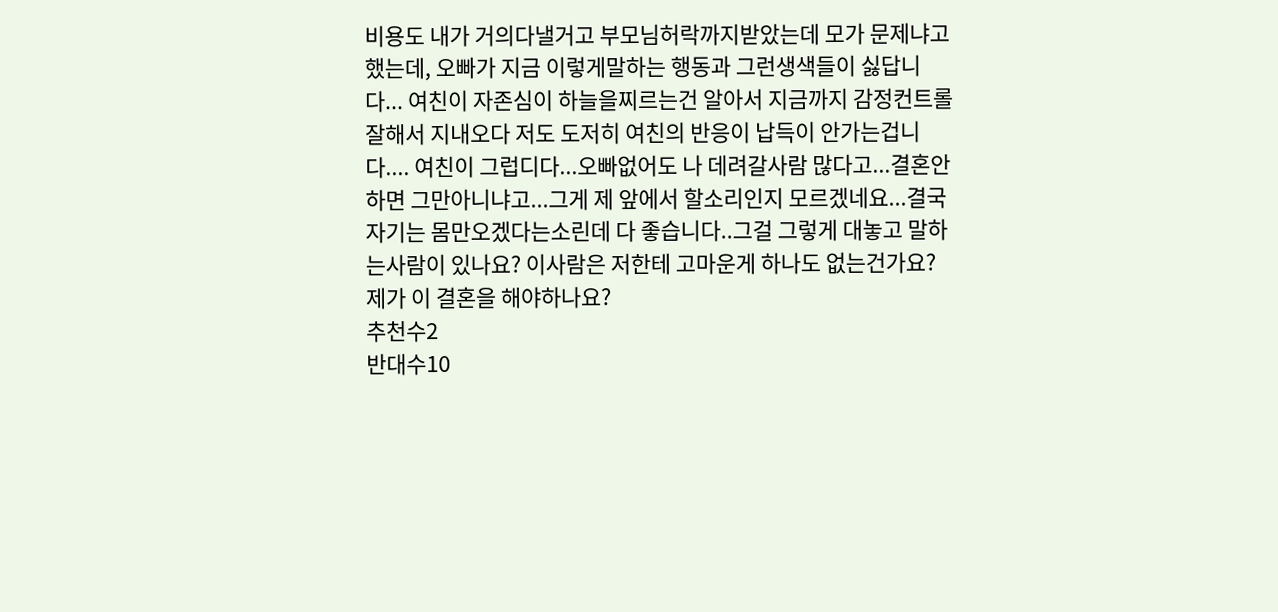비용도 내가 거의다낼거고 부모님허락까지받았는데 모가 문제냐고했는데, 오빠가 지금 이렇게말하는 행동과 그런생색들이 싫답니다... 여친이 자존심이 하늘을찌르는건 알아서 지금까지 감정컨트롤 잘해서 지내오다 저도 도저히 여친의 반응이 납득이 안가는겁니다.... 여친이 그럽디다...오빠없어도 나 데려갈사람 많다고...결혼안하면 그만아니냐고...그게 제 앞에서 할소리인지 모르겠네요...결국 자기는 몸만오겠다는소린데 다 좋습니다..그걸 그렇게 대놓고 말하는사람이 있나요? 이사람은 저한테 고마운게 하나도 없는건가요? 제가 이 결혼을 해야하나요?
추천수2
반대수10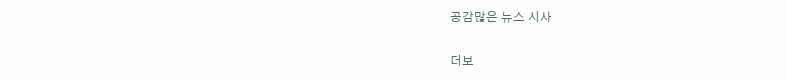공감많은 뉴스 시사

더보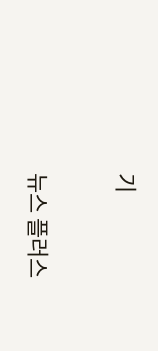기

뉴스 플러스